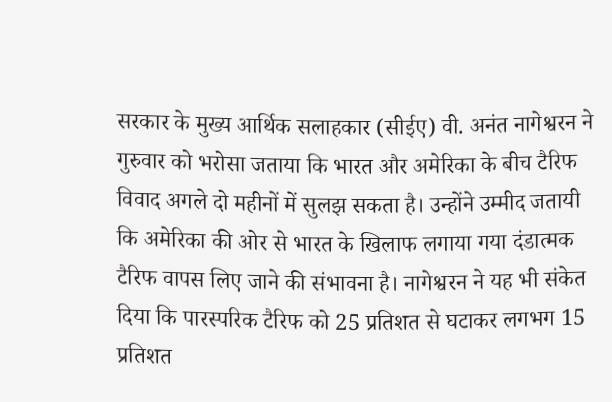सरकार के मुख्य आर्थिक सलाहकार (सीईए) वी. अनंत नागेश्वरन ने गुरुवार को भरोसा जताया कि भारत और अमेरिका के बीच टैरिफ विवाद अगले दो महीनों में सुलझ सकता है। उन्होंने उम्मीद जतायी कि अमेरिका की ओर से भारत के खिलाफ लगाया गया दंडात्मक टैरिफ वापस लिए जाने की संभावना है। नागेश्वरन ने यह भी संकेत दिया कि पारस्परिक टैरिफ को 25 प्रतिशत से घटाकर लगभग 15 प्रतिशत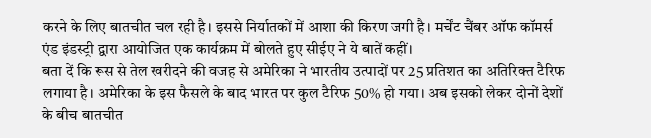करने के लिए बातचीत चल रही है। इससे निर्यातकों में आशा की किरण जगी है। मर्चेंट चैंबर ऑफ कॉमर्स एंड इंडस्ट्री द्वारा आयोजित एक कार्यक्रम में बोलते हुए सीईए ने ये बातें कहीं।
बता दें कि रूस से तेल खरीदने की वजह से अमेरिका ने भारतीय उत्पादों पर 25 प्रतिशत का अतिरिक्त टैरिफ लगाया है। अमेरिका के इस फैसले के बाद भारत पर कुल टैरिफ 50% हो गया। अब इसको लेकर दोनों देशों के बीच बातचीत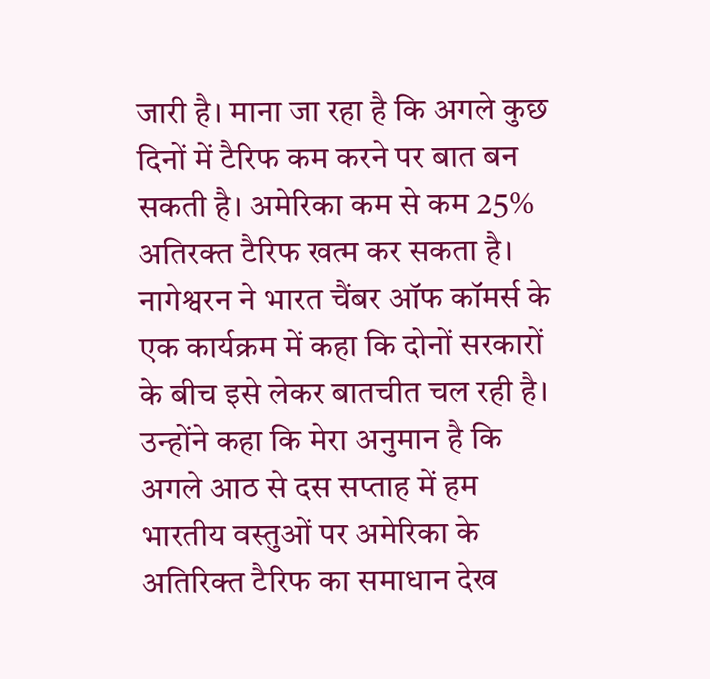जारी है। माना जा रहा है कि अगले कुछ दिनों में टैरिफ कम करने पर बात बन सकती है। अमेरिका कम से कम 25% अतिरक्त टैरिफ खत्म कर सकता है। नागेश्वरन ने भारत चैंबर ऑफ कॉमर्स के एक कार्यक्रम में कहा कि दोनों सरकारों के बीच इसे लेकर बातचीत चल रही है। उन्होंने कहा कि मेरा अनुमान है कि अगले आठ से दस सप्ताह में हम भारतीय वस्तुओं पर अमेरिका के अतिरिक्त टैरिफ का समाधान देख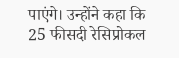पाएंगे। उन्होंने कहा कि 25 फीसदी रेसिप्रोकल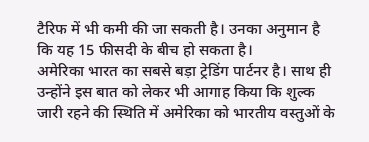टैरिफ में भी कमी की जा सकती है। उनका अनुमान है कि यह 15 फीसदी के बीच हो सकता है।
अमेरिका भारत का सबसे बड़ा ट्रेडिंग पार्टनर है। साथ ही उन्होंने इस बात को लेकर भी आगाह किया कि शुल्क जारी रहने की स्थिति में अमेरिका को भारतीय वस्तुओं के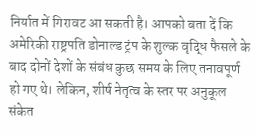निर्यात में गिरावट आ सकती है। आपको बता दें कि अमेरिकी राष्ट्रपति डोनाल्ड ट्रंप के शुल्क वृद्धि फैसले के बाद दोनों देशों के संबंध कुछ समय के लिए तनावपूर्ण हो गए थे। लेकिन, शीर्ष नेतृत्व के स्तर पर अनुकूल संकेत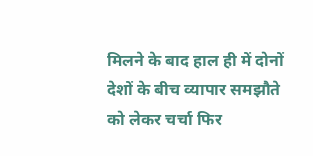मिलने के बाद हाल ही में दोनों देशों के बीच व्यापार समझौते को लेकर चर्चा फिर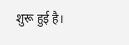शुरू हुई है।